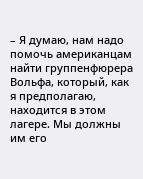– Я думаю, нам надо помочь американцам найти группенфюрера Вольфа, который, как я предполагаю, находится в этом лагере. Мы должны им его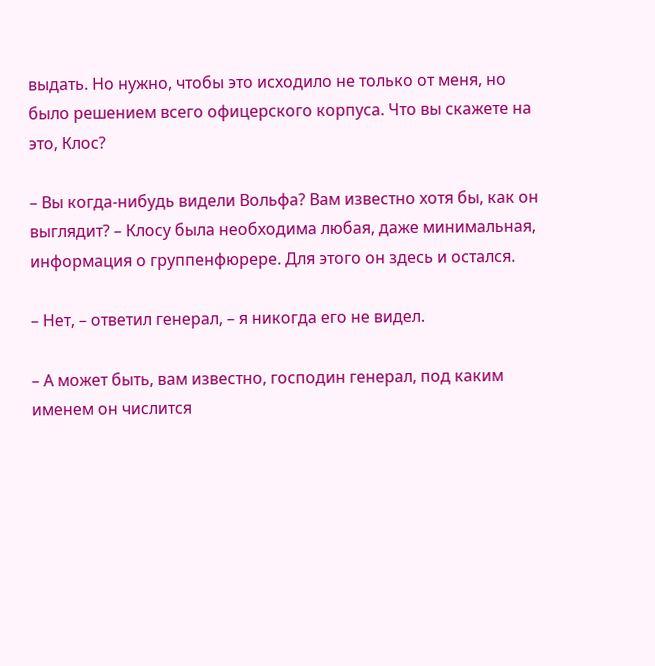выдать. Но нужно, чтобы это исходило не только от меня, но было решением всего офицерского корпуса. Что вы скажете на это, Клос?

– Вы когда-нибудь видели Вольфа? Вам известно хотя бы, как он выглядит? – Клосу была необходима любая, даже минимальная, информация о группенфюрере. Для этого он здесь и остался.

– Нет, – ответил генерал, – я никогда его не видел.

– А может быть, вам известно, господин генерал, под каким именем он числится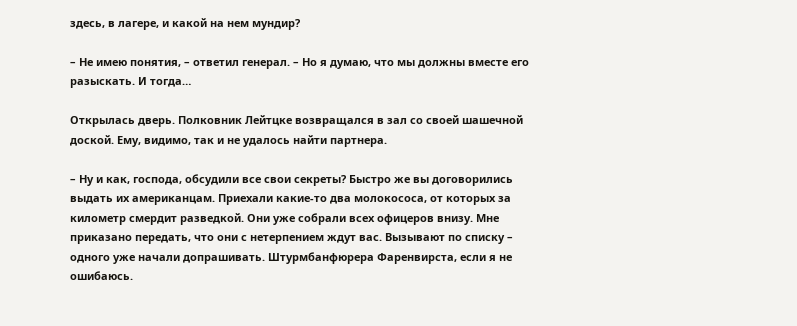здесь, в лагере, и какой на нем мундир?

– Не имею понятия, – ответил генерал. – Но я думаю, что мы должны вместе его разыскать. И тогда…

Открылась дверь. Полковник Лейтцке возвращался в зал со своей шашечной доской. Ему, видимо, так и не удалось найти партнера.

– Ну и как, господа, обсудили все свои секреты? Быстро же вы договорились выдать их американцам. Приехали какие-то два молокососа, от которых за километр смердит разведкой. Они уже собрали всех офицеров внизу. Мне приказано передать, что они с нетерпением ждут вас. Вызывают по списку – одного уже начали допрашивать. Штурмбанфюрера Фаренвирста, если я не ошибаюсь.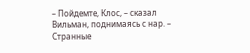– Пойдемте, Клос, – сказал Вильман, поднимаясь с нар. – Странные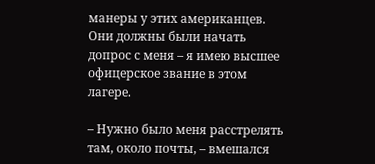манеры у этих американцев. Они должны были начать допрос с меня – я имею высшее офицерское звание в этом лагере.

– Нужно было меня расстрелять там, около почты, – вмешался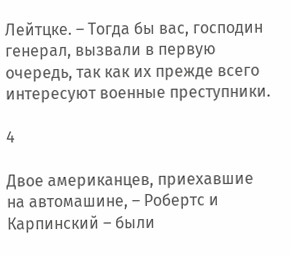Лейтцке. – Тогда бы вас, господин генерал, вызвали в первую очередь, так как их прежде всего интересуют военные преступники.

4

Двое американцев, приехавшие на автомашине, – Робертс и Карпинский – были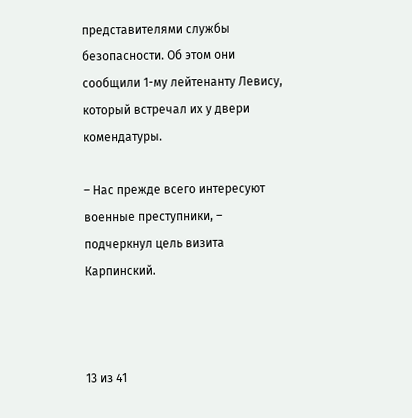представителями службы безопасности. Об этом они сообщили 1-му лейтенанту Левису, который встречал их у двери комендатуры.

– Нас прежде всего интересуют военные преступники, – подчеркнул цель визита Карпинский.



13 из 41